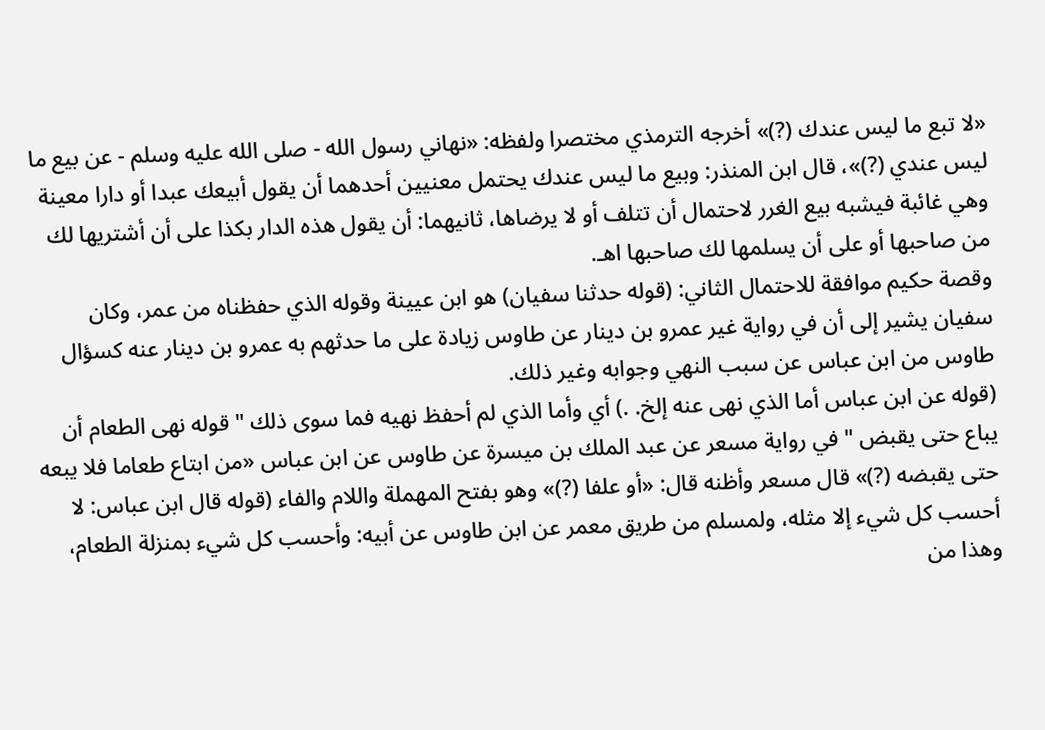«لا تبع ما ليس عندك (?)» أخرجه الترمذي مختصرا ولفظه: «نهاني رسول الله - صلى الله عليه وسلم - عن بيع ما ليس عندي (?)»، قال ابن المنذر: وبيع ما ليس عندك يحتمل معنيين أحدهما أن يقول أبيعك عبدا أو دارا معينة وهي غائبة فيشبه بيع الغرر لاحتمال أن تتلف أو لا يرضاها، ثانيهما: أن يقول هذه الدار بكذا على أن أشتريها لك من صاحبها أو على أن يسلمها لك صاحبها اهـ.
وقصة حكيم موافقة للاحتمال الثاني: (قوله حدثنا سفيان) هو ابن عيينة وقوله الذي حفظناه من عمر، وكان سفيان يشير إلى أن في رواية غير عمرو بن دينار عن طاوس زيادة على ما حدثهم به عمرو بن دينار عنه كسؤال طاوس من ابن عباس عن سبب النهي وجوابه وغير ذلك.
(قوله عن ابن عباس أما الذي نهى عنه إلخ. .) أي وأما الذي لم أحفظ نهيه فما سوى ذلك " قوله نهى الطعام أن يباع حتى يقبض " في رواية مسعر عن عبد الملك بن ميسرة عن طاوس عن ابن عباس «من ابتاع طعاما فلا يبعه حتى يقبضه (?)» قال مسعر وأظنه قال: «أو علفا (?)» وهو بفتح المهملة واللام والفاء (قوله قال ابن عباس: لا أحسب كل شيء إلا مثله، ولمسلم من طريق معمر عن ابن طاوس عن أبيه: وأحسب كل شيء بمنزلة الطعام، وهذا من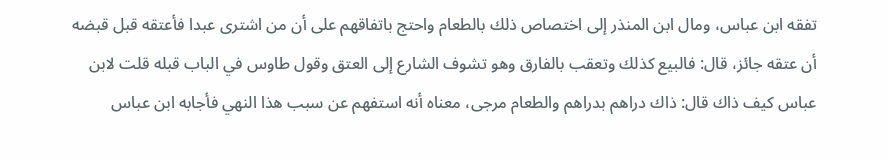تفقه ابن عباس، ومال ابن المنذر إلى اختصاص ذلك بالطعام واحتج باتفاقهم على أن من اشترى عبدا فأعتقه قبل قبضه أن عتقه جائز، قال: فالبيع كذلك وتعقب بالفارق وهو تشوف الشارع إلى العتق وقول طاوس في الباب قبله قلت لابن عباس كيف ذاك قال: ذاك دراهم بدراهم والطعام مرجى، معناه أنه استفهم عن سبب هذا النهي فأجابه ابن عباس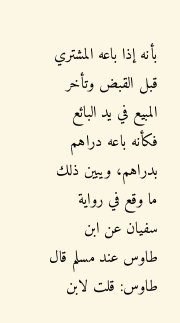بأنه إذا باعه المشتري قبل القبض وتأخر المبيع في يد البائع فكأنه باعه دراهم بدراهم، ويبين ذلك ما وقع في رواية سفيان عن ابن طاوس عند مسلم قال طاوس: قلت لابن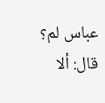عباس لم؟ قال: ألا